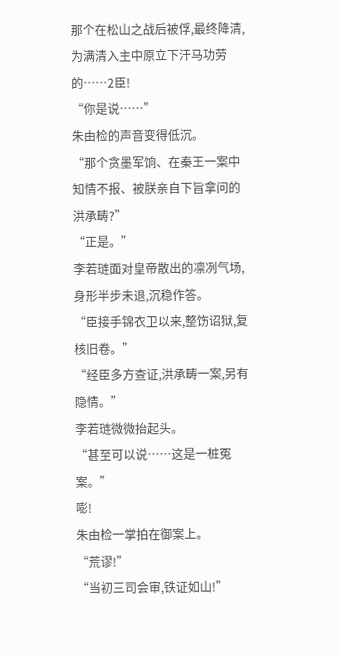那个在松山之战后被俘,最终降清,为满清入主中原立下汗马功劳的……2臣!
“你是说……”
朱由检的声音变得低沉。
“那个贪墨军饷、在秦王一案中知情不报、被朕亲自下旨拿问的洪承畴?”
“正是。”
李若琏面对皇帝散出的凛冽气场,身形半步未退,沉稳作答。
“臣接手锦衣卫以来,整饬诏狱,复核旧卷。”
“经臣多方查证,洪承畴一案,另有隐情。”
李若琏微微抬起头。
“甚至可以说……这是一桩冤案。”
嘭!
朱由检一掌拍在御案上。
“荒谬!”
“当初三司会审,铁证如山!”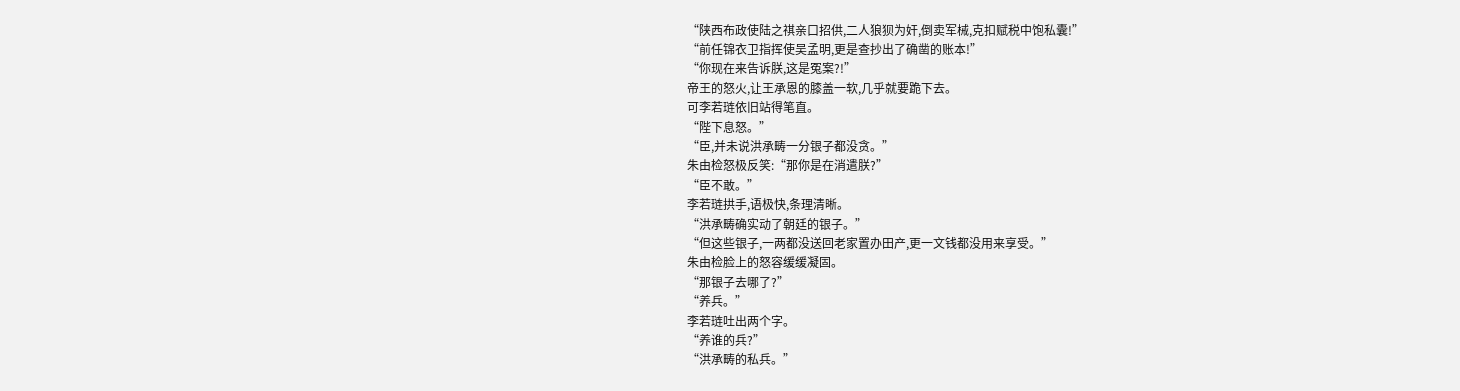“陕西布政使陆之祺亲口招供,二人狼狈为奸,倒卖军械,克扣赋税中饱私囊!”
“前任锦衣卫指挥使吴孟明,更是查抄出了确凿的账本!”
“你现在来告诉朕,这是冤案?!”
帝王的怒火,让王承恩的膝盖一软,几乎就要跪下去。
可李若琏依旧站得笔直。
“陛下息怒。”
“臣,并未说洪承畴一分银子都没贪。”
朱由检怒极反笑:“那你是在消遣朕?”
“臣不敢。”
李若琏拱手,语极快,条理清晰。
“洪承畴确实动了朝廷的银子。”
“但这些银子,一两都没送回老家置办田产,更一文钱都没用来享受。”
朱由检脸上的怒容缓缓凝固。
“那银子去哪了?”
“养兵。”
李若琏吐出两个字。
“养谁的兵?”
“洪承畴的私兵。”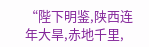“陛下明鉴,陕西连年大旱,赤地千里,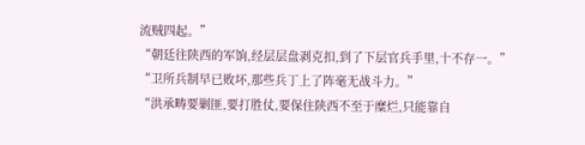流贼四起。”
“朝廷往陕西的军饷,经层层盘剥克扣,到了下层官兵手里,十不存一。”
“卫所兵制早已败坏,那些兵丁上了阵毫无战斗力。”
“洪承畴要剿匪,要打胜仗,要保住陕西不至于糜烂,只能靠自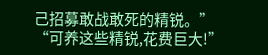己招募敢战敢死的精锐。”
“可养这些精锐,花费巨大!”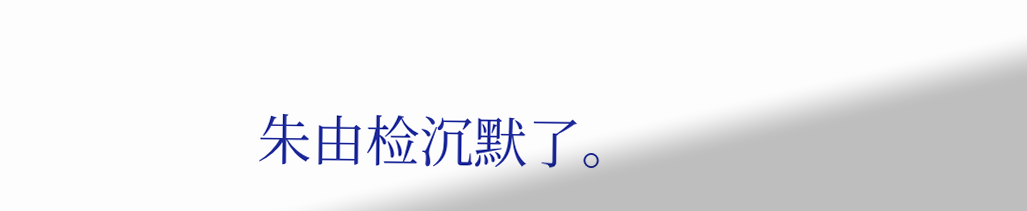朱由检沉默了。